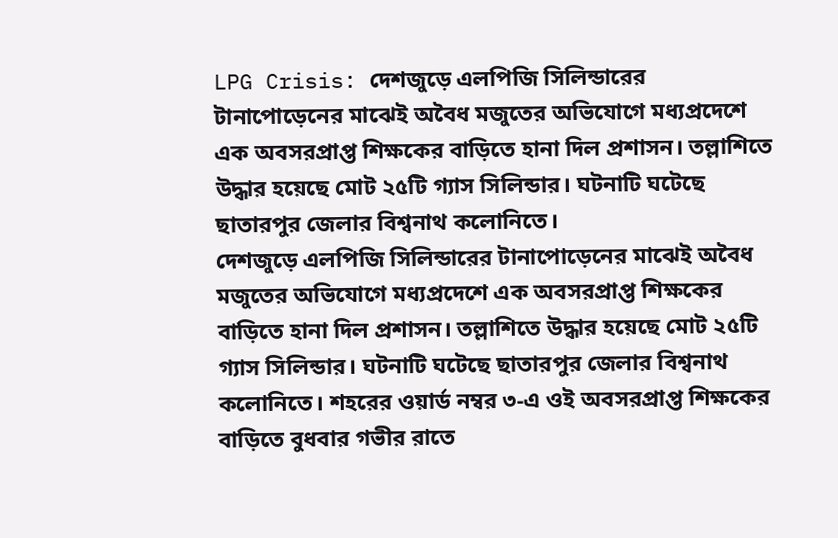LPG Crisis: দেশজুড়ে এলপিজি সিলিন্ডারের টানাপোড়েনের মাঝেই অবৈধ মজুতের অভিযোগে মধ্যপ্রদেশে এক অবসরপ্রাপ্ত শিক্ষকের বাড়িতে হানা দিল প্রশাসন। তল্লাশিতে উদ্ধার হয়েছে মোট ২৫টি গ্যাস সিলিন্ডার। ঘটনাটি ঘটেছে ছাতারপুর জেলার বিশ্বনাথ কলোনিতে।
দেশজুড়ে এলপিজি সিলিন্ডারের টানাপোড়েনের মাঝেই অবৈধ মজুতের অভিযোগে মধ্যপ্রদেশে এক অবসরপ্রাপ্ত শিক্ষকের বাড়িতে হানা দিল প্রশাসন। তল্লাশিতে উদ্ধার হয়েছে মোট ২৫টি গ্যাস সিলিন্ডার। ঘটনাটি ঘটেছে ছাতারপুর জেলার বিশ্বনাথ কলোনিতে। শহরের ওয়ার্ড নম্বর ৩-এ ওই অবসরপ্রাপ্ত শিক্ষকের বাড়িতে বুধবার গভীর রাতে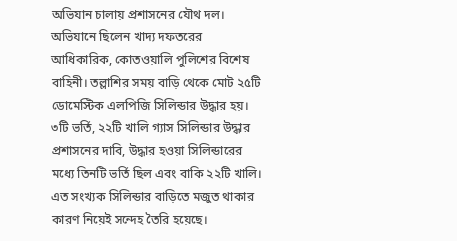অভিযান চালায় প্রশাসনের যৌথ দল। অভিযানে ছিলেন খাদ্য দফতরের আধিকারিক, কোতওয়ালি পুলিশের বিশেষ বাহিনী। তল্লাশির সময় বাড়ি থেকে মোট ২৫টি ডোমেস্টিক এলপিজি সিলিন্ডার উদ্ধার হয়।
৩টি ভর্তি, ২২টি খালি গ্যাস সিলিন্ডার উদ্ধার
প্রশাসনের দাবি, উদ্ধার হওয়া সিলিন্ডারের মধ্যে তিনটি ভর্তি ছিল এবং বাকি ২২টি খালি। এত সংখ্যক সিলিন্ডার বাড়িতে মজুত থাকার কারণ নিয়েই সন্দেহ তৈরি হয়েছে।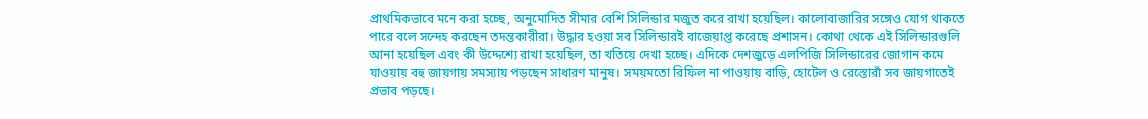প্রাথমিকভাবে মনে করা হচ্ছে, অনুমোদিত সীমার বেশি সিলিন্ডার মজুত করে রাখা হয়েছিল। কালোবাজারির সঙ্গেও যোগ থাকতে পারে বলে সন্দেহ করছেন তদন্তকারীরা। উদ্ধার হওয়া সব সিলিন্ডারই বাজেয়াপ্ত করেছে প্রশাসন। কোথা থেকে এই সিলিন্ডারগুলি আনা হয়েছিল এবং কী উদ্দেশ্যে রাখা হয়েছিল, তা খতিয়ে দেখা হচ্ছে। এদিকে দেশজুড়ে এলপিজি সিলিন্ডারের জোগান কমে যাওয়ায় বহু জায়গায় সমস্যায় পড়ছেন সাধারণ মানুষ। সময়মতো রিফিল না পাওয়ায় বাড়ি, হোটেল ও রেস্তোরাঁ সব জায়গাতেই প্রভাব পড়ছে।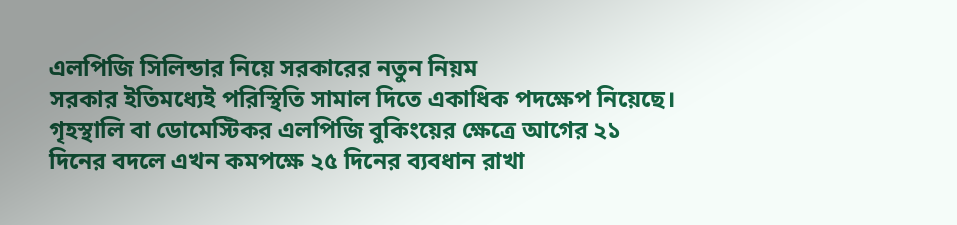এলপিজি সিলিন্ডার নিয়ে সরকারের নতুন নিয়ম
সরকার ইতিমধ্যেই পরিস্থিতি সামাল দিতে একাধিক পদক্ষেপ নিয়েছে। গৃহস্থালি বা ডোমেস্টিকর এলপিজি বুকিংয়ের ক্ষেত্রে আগের ২১ দিনের বদলে এখন কমপক্ষে ২৫ দিনের ব্যবধান রাখা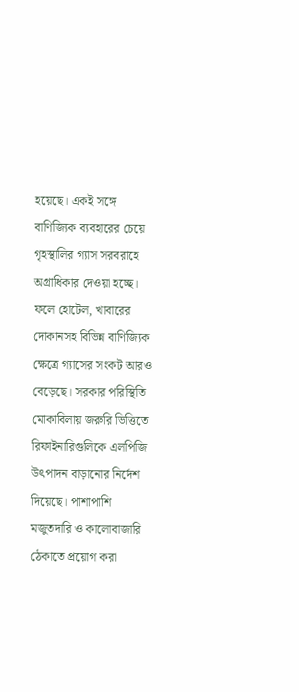হয়েছে। একই সঙ্গে বাণিজ্যিক ব্যবহারের চেয়ে গৃহস্থালির গ্যাস সরবরাহে অগ্রাধিকার দেওয়া হচ্ছে। ফলে হোটেল, খাবারের দোকানসহ বিভিন্ন বাণিজ্যিক ক্ষেত্রে গ্যাসের সংকট আরও বেড়েছে। সরকার পরিস্থিতি মোকাবিলায় জরুরি ভিত্তিতে রিফাইনারিগুলিকে এলপিজি উৎপাদন বাড়ানোর নির্দেশ দিয়েছে। পাশাপাশি মজুতদারি ও কালোবাজারি ঠেকাতে প্রয়োগ করা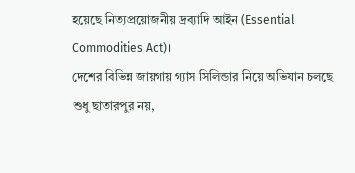হয়েছে নিত্যপ্রয়োজনীয় দ্রব্যাদি আইন (Essential Commodities Act)।
দেশের বিভিন্ন জায়গায় গ্যাস সিলিন্ডার নিয়ে অভিযান চলছে
শুধু ছাতারপুর নয়,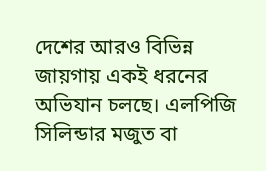দেশের আরও বিভিন্ন জায়গায় একই ধরনের অভিযান চলছে। এলপিজি সিলিন্ডার মজুত বা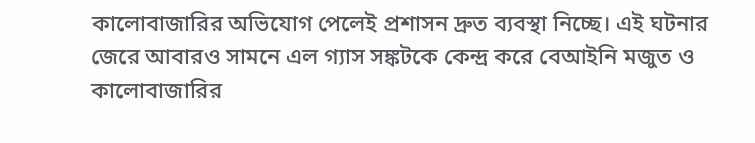কালোবাজারির অভিযোগ পেলেই প্রশাসন দ্রুত ব্যবস্থা নিচ্ছে। এই ঘটনার জেরে আবারও সামনে এল গ্যাস সঙ্কটকে কেন্দ্র করে বেআইনি মজুত ও কালোবাজারির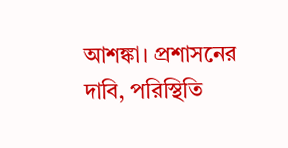আশঙ্কা। প্রশাসনের দাবি, পরিস্থিতি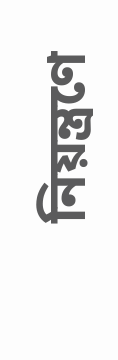নিয়ন্ত্রণে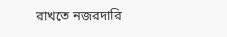রাখতে নজরদারি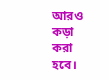আরও কড়া করা হবে।